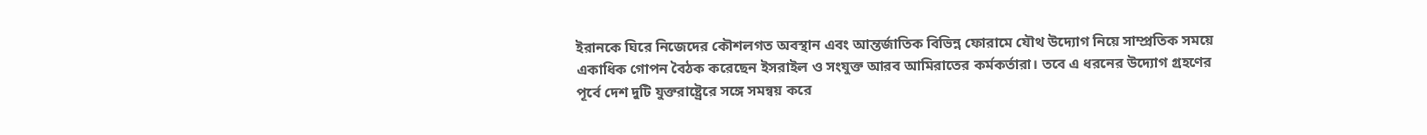ইরানকে ঘিরে নিজেদের কৌশলগত অবস্থান এবং আন্তর্জাতিক বিভিন্ন ফোরামে যৌথ উদ্যোগ নিয়ে সাম্প্রতিক সময়ে একাধিক গোপন বৈঠক করেছেন ইসরাইল ও সংযুক্ত আরব আমিরাতের কর্মকর্তারা। তবে এ ধরনের উদ্যোগ গ্রহণের পূর্বে দেশ দুটি যুক্তরাষ্ট্রেরে সঙ্গে সমন্বয় করে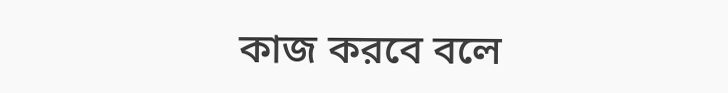কাজ করবে বলে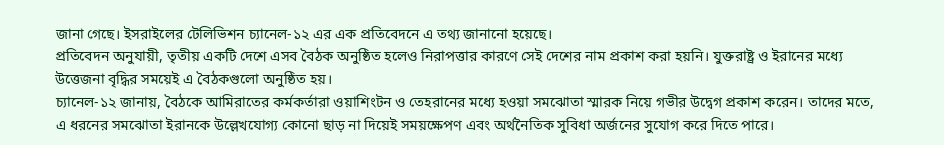জানা গেছে। ইসরাইলের টেলিভিশন চ্যানেল-১২ এর এক প্রতিবেদনে এ তথ্য জানানো হয়েছে।
প্রতিবেদন অনুযায়ী, তৃতীয় একটি দেশে এসব বৈঠক অনুষ্ঠিত হলেও নিরাপত্তার কারণে সেই দেশের নাম প্রকাশ করা হয়নি। যুক্তরাষ্ট্র ও ইরানের মধ্যে উত্তেজনা বৃদ্ধির সময়েই এ বৈঠকগুলো অনুষ্ঠিত হয়।
চ্যানেল-১২ জানায়, বৈঠকে আমিরাতের কর্মকর্তারা ওয়াশিংটন ও তেহরানের মধ্যে হওয়া সমঝোতা স্মারক নিয়ে গভীর উদ্বেগ প্রকাশ করেন। তাদের মতে, এ ধরনের সমঝোতা ইরানকে উল্লেখযোগ্য কোনো ছাড় না দিয়েই সময়ক্ষেপণ এবং অর্থনৈতিক সুবিধা অর্জনের সুযোগ করে দিতে পারে।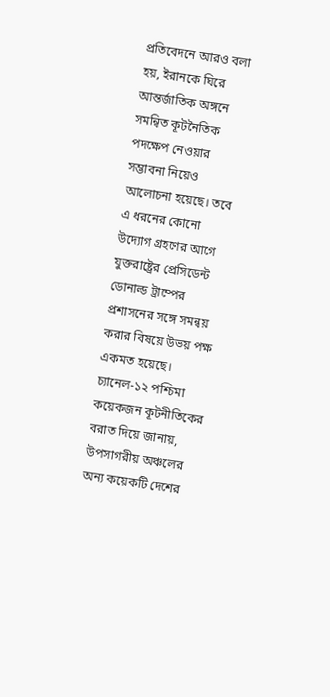প্রতিবেদনে আরও বলা হয়, ইরানকে ঘিরে আন্তর্জাতিক অঙ্গনে সমন্বিত কূটনৈতিক পদক্ষেপ নেওয়ার সম্ভাবনা নিয়েও আলোচনা হয়েছে। তবে এ ধরনের কোনো উদ্যোগ গ্রহণের আগে যুক্তরাষ্ট্রের প্রেসিডেন্ট ডোনাল্ড ট্রাম্পের প্রশাসনের সঙ্গে সমন্বয় করার বিষয়ে উভয় পক্ষ একমত হয়েছে।
চ্যানেল-১২ পশ্চিমা কয়েকজন কূটনীতিকের বরাত দিয়ে জানায়, উপসাগরীয় অঞ্চলের অন্য কয়েকটি দেশের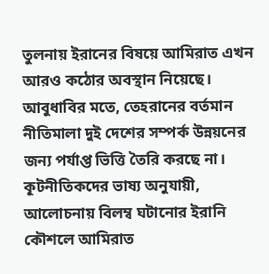তুলনায় ইরানের বিষয়ে আমিরাত এখন আরও কঠোর অবস্থান নিয়েছে। আবুধাবির মতে, তেহরানের বর্তমান নীতিমালা দুই দেশের সম্পর্ক উন্নয়নের জন্য পর্যাপ্ত ভিত্তি তৈরি করছে না।
কূটনীতিকদের ভাষ্য অনুযায়ী, আলোচনায় বিলম্ব ঘটানোর ইরানি কৌশলে আমিরাত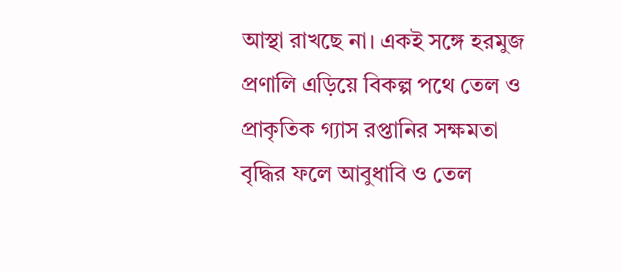আস্থা রাখছে না। একই সঙ্গে হরমুজ প্রণালি এড়িয়ে বিকল্প পথে তেল ও প্রাকৃতিক গ্যাস রপ্তানির সক্ষমতা বৃদ্ধির ফলে আবুধাবি ও তেল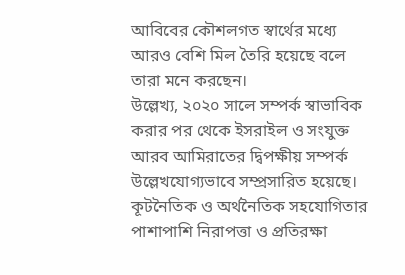আবিবের কৌশলগত স্বার্থের মধ্যে আরও বেশি মিল তৈরি হয়েছে বলে তারা মনে করছেন।
উল্লেখ্য, ২০২০ সালে সম্পর্ক স্বাভাবিক করার পর থেকে ইসরাইল ও সংযুক্ত আরব আমিরাতের দ্বিপক্ষীয় সম্পর্ক উল্লেখযোগ্যভাবে সম্প্রসারিত হয়েছে। কূটনৈতিক ও অর্থনৈতিক সহযোগিতার পাশাপাশি নিরাপত্তা ও প্রতিরক্ষা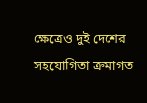ক্ষেত্রেও দুই দেশের সহযোগিতা ক্রমাগত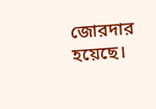জোরদার হয়েছে।